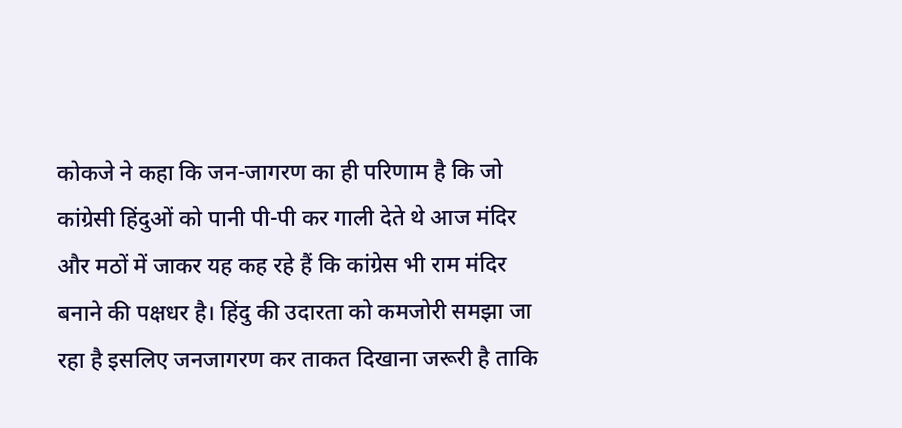कोकजे ने कहा कि जन-जागरण का ही परिणाम है कि जो कांग्रेसी हिंदुओं को पानी पी-पी कर गाली देते थे आज मंदिर और मठों में जाकर यह कह रहे हैं कि कांग्रेस भी राम मंदिर बनाने की पक्षधर है। हिंदु की उदारता को कमजोरी समझा जा रहा है इसलिए जनजागरण कर ताकत दिखाना जरूरी है ताकि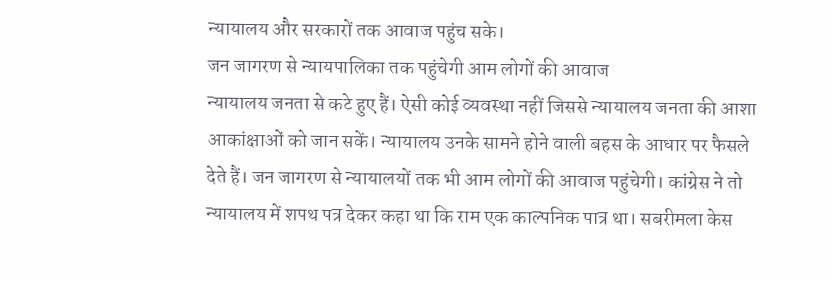न्यायालय और सरकारों तक आवाज पहुंच सके।
जन जागरण से न्यायपालिका तक पहुंचेगी आम लोगों की आवाज
न्यायालय जनता से कटे हुए हैं। ऐसी कोई व्यवस्था नहीं जिससे न्यायालय जनता की आशा आकांक्षाओं को जान सकें। न्यायालय उनके सामने होने वाली बहस के आधार पर फैसले देते हैं। जन जागरण से न्यायालयों तक भी आम लोगों की आवाज पहुंचेगी। कांग्रेस ने तो न्यायालय में शपथ पत्र देकर कहा था कि राम एक काल्पनिक पात्र था। सबरीमला केस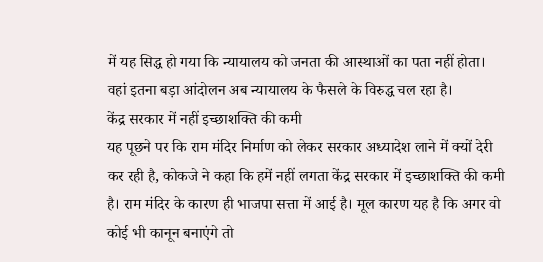में यह सिद्ध हो गया कि न्यायालय को जनता की आस्थाओं का पता नहीं होता। वहां इतना बड़ा आंदोलन अब न्यायालय के फैसले के विरुद्ध चल रहा है।
केंद्र सरकार में नहीं इच्छाशक्ति की कमी
यह पूछने पर कि राम मंदिर निर्माण को लेकर सरकार अध्यादेश लाने में क्यों देरी कर रही है, कोकजे ने कहा कि हमें नहीं लगता केंद्र सरकार में इच्छाशक्ति की कमी है। राम मंदिर के कारण ही भाजपा सत्ता में आई है। मूल कारण यह है कि अगर वो कोई भी कानून बनाएंगे तो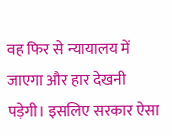वह फिर से न्यायालय में जाएगा और हार देखनी पड़ेगी। इसलिए सरकार ऐसा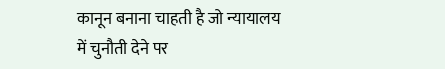कानून बनाना चाहती है जो न्यायालय में चुनौती देने पर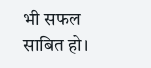भी सफल साबित हो।